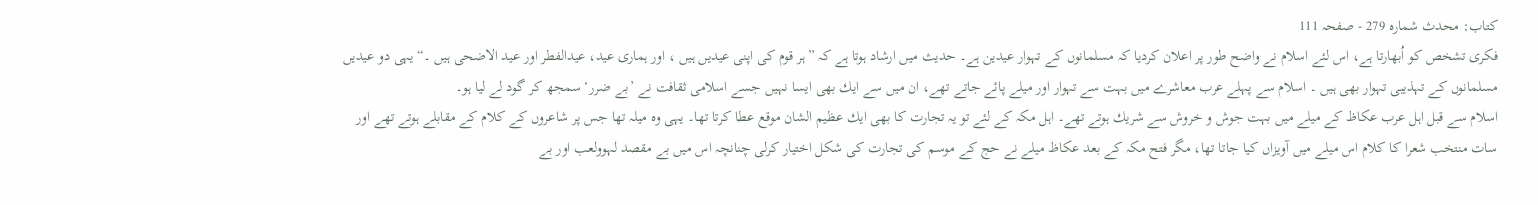کتاب: محدث شمارہ 279 - صفحہ 111
فكرى تشخص كو اُبهارتا ہے، اس لئے اسلام نے واضح طور پر اعلان كرديا كہ مسلمانوں كے تہوار عيدين ہے۔ حديث ميں ارشاد ہوتا ہے كہ ”ہر قوم كى اپنى عيديں ہيں ، اور ہمارى عيد، عيدالفطر اور عيد الاضحى ہيں ۔“ يہى دو عيديں مسلمانوں كے تہذيبى تہوار بهى ہيں ۔ اسلام سے پہلے عرب معاشرے ميں بہت سے تہوار اور ميلے پائے جاتے تهے، ان ميں سے ايك بهى ايسا نہيں جسے اسلامى ثقافت نے ’بے ضرر‘ سمجھ كر گود لے ليا ہو۔
اسلام سے قبل اہل عرب عكاظ كے میلے ميں بہت جوش و خروش سے شريك ہوتے تهے۔ اہل مكہ كے لئے تو يہ تجارت كا بهى ايك عظيم الشان موقع عطا كرتا تها۔ يہى وہ ميلہ تها جس پر شاعروں كے كلام كے مقابلے ہوتے تهے اور سات منتخب شعرا كا كلام اس ميلے ميں آويزاں كيا جاتا تها، مگر فتح مكہ كے بعد عكاظ ميلے نے حج كے موسم كى تجارت كى شكل اختيار كرلى چنانچہ اس ميں بے مقصد لہوولعب اور بے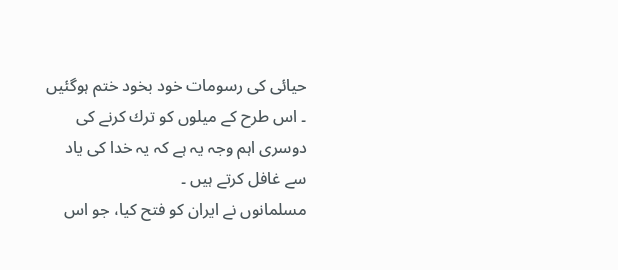حيائى كى رسومات خود بخود ختم ہوگئيں ۔ اس طرح كے ميلوں كو ترك كرنے كى دوسرى اہم وجہ يہ ہے كہ يہ خدا كى ياد سے غافل كرتے ہيں ۔
مسلمانوں نے ايران كو فتح كيا، جو اس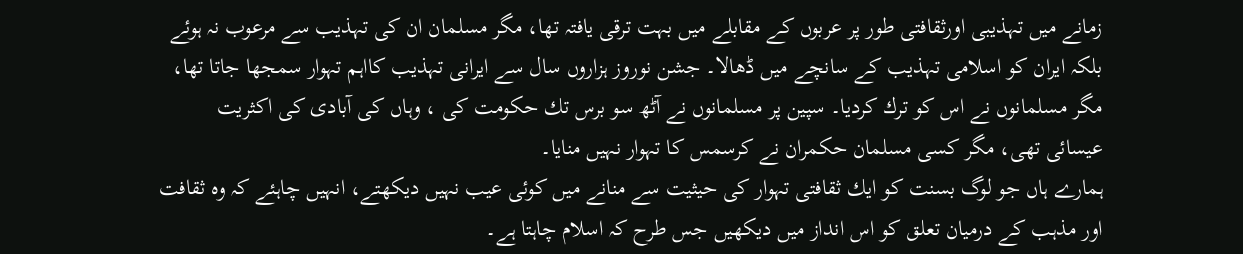زمانے ميں تہذيبى اورثقافتى طور پر عربوں كے مقابلے ميں بہت ترقى يافتہ تها، مگر مسلمان ان كى تہذيب سے مرعوب نہ ہوئے بلكہ ايران كو اسلامى تہذيب كے سانچے ميں ڈهالا۔ جشن نوروز ہزاروں سال سے ايرانى تہذيب كااہم تہوار سمجھا جاتا تها، مگر مسلمانوں نے اس كو ترك كرديا۔ سپين پر مسلمانوں نے آٹھ سو برس تك حكومت كى ، وہاں كى آبادى كى اكثريت عیسائى تهى، مگر كسى مسلمان حكمران نے كرسمس كا تہوار نہيں منايا۔
ہمارے ہاں جو لوگ بسنت كو ايك ثقافتى تہوار كى حيثيت سے منانے ميں كوئى عیب نہيں ديكهتے، انہيں چاہئے كہ وہ ثقافت اور مذہب كے درميان تعلق كو اس انداز ميں ديكھيں جس طرح كہ اسلام چاہتا ہے۔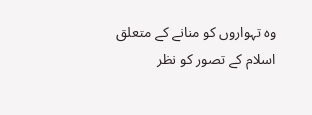وہ تہواروں كو منانے كے متعلق اسلام كے تصور كو نظر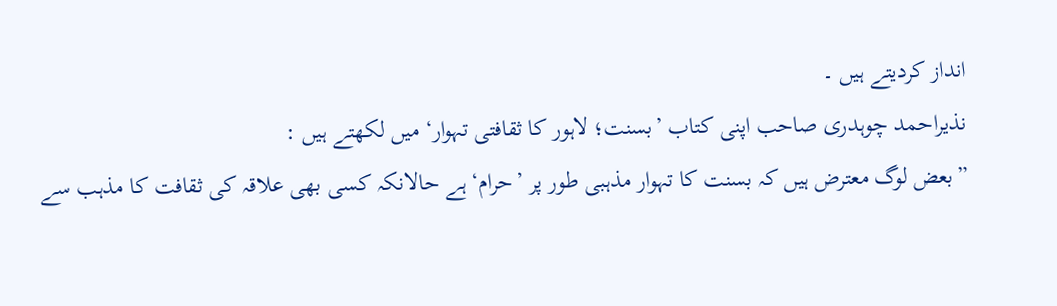انداز كرديتے ہيں ۔
نذيراحمد چوہدرى صاحب اپنى كتاب ’بسنت؛ لاہور كا ثقافتى تہوار‘ ميں لكھتے ہيں :
”بعض لوگ معترض ہيں كہ بسنت كا تہوار مذہبى طور پر ’حرام‘ ہے حالانكہ كسى بهى علاقہ كى ثقافت كا مذہب سے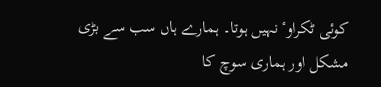كوئى ٹكراوٴ نہيں ہوتا۔ ہمارے ہاں سب سے بڑى مشكل اور ہمارى سوچ كا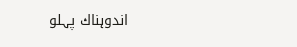اندوہناك پہلو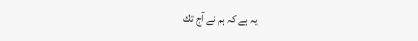يہ ہے كہ ہم نے آج تك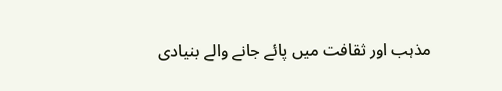مذہب اور ثقافت ميں پائے جانے والے بنيادى